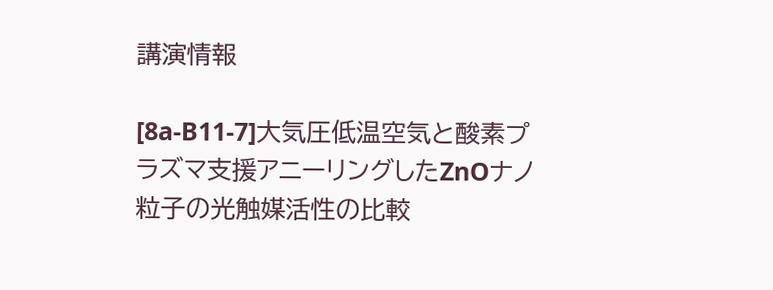講演情報

[8a-B11-7]大気圧低温空気と酸素プラズマ支援アニーリングしたZnOナノ粒子の光触媒活性の比較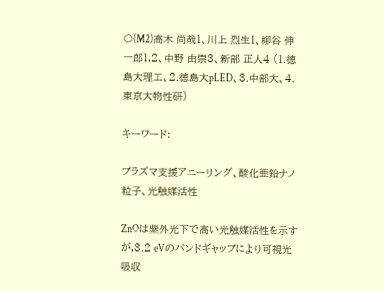〇(M2)高木 尚哉1、川上 烈生1、柳谷 伸一郎1,2、中野 由崇3、新部 正人4 (1.徳島大理工、2.徳島大pLED、3.中部大、4.東京大物性研)

キーワード:

プラズマ支援アニーリング、酸化亜鉛ナノ粒子、光触媒活性

ZnOは紫外光下で高い光触媒活性を示すが,3.2 eVのバンドギャップにより可視光吸収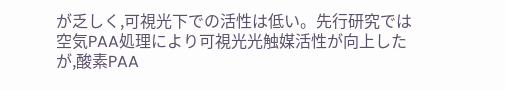が乏しく,可視光下での活性は低い。先行研究では空気PAA処理により可視光光触媒活性が向上したが,酸素PAA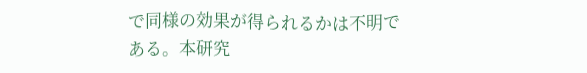で同様の効果が得られるかは不明である。本研究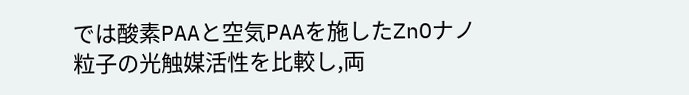では酸素PAAと空気PAAを施したZnOナノ粒子の光触媒活性を比較し,両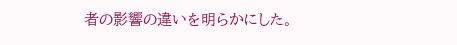者の影響の違いを明らかにした。